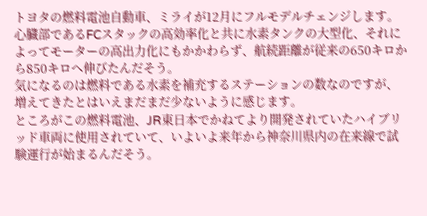トヨタの燃料電池自動車、ミライが12月にフルモデルチェンジします。
心臓部であるFCスタックの高効率化と共に水素タンクの大型化、それによってモーターの高出力化にもかかわらず、航続距離が従来の650キロから850キロへ伸びたんだそう。
気になるのは燃料である水素を補充するステーションの数なのですが、増えてきたとはいえまだまだ少ないように感じます。
ところがこの燃料電池、JR東日本でかねてより開発されていたハイブリッド車両に使用されていて、いよいよ来年から神奈川県内の在来線で試験運行が始まるんだそう。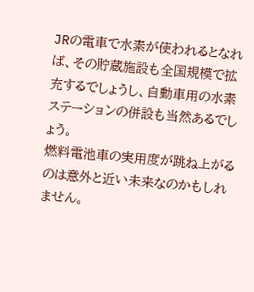JRの電車で水素が使われるとなれば、その貯蔵施設も全国規模で拡充するでしょうし、自動車用の水素ステーションの併設も当然あるでしょう。
燃料電池車の実用度が跳ね上がるのは意外と近い未来なのかもしれません。